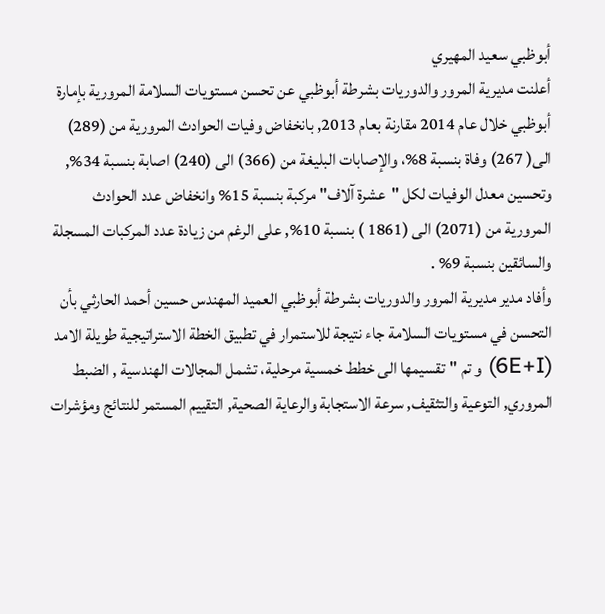أبوظبي سعيد المهيري
أعلنت مديرية المرور والدوريات بشرطة أبوظبي عن تحسن مستويات السلامة المرورية بإمارة أبوظبي خلال عام 2014 مقارنة بعام 2013, بانخفاض وفيات الحوادث المرورية من (289) الى( 267) وفاة بنسبة 8%، والإصابات البليغة من (366) الى (240) اصابة بنسبة 34%, وتحسين معدل الوفيات لكل "عشرة آلاف" مركبة بنسبة 15% وانخفاض عدد الحوادث المرورية من (2071) الى (1861 ) بنسبة 10%, على الرغم من زيادة عدد المركبات المسجلة والسائقين بنسبة 9% .
وأفاد مدير مديرية المرور والدوريات بشرطة أبوظبي العميد المهندس حسين أحمد الحارثي بأن التحسن في مستويات السلامة جاء نتيجة للاستمرار في تطبيق الخطة الاستراتيجية طويلة الامد (6E+I) و تم "تقسيمها الى خطط خمسية مرحلية، تشمل المجالات الهندسية , الضبط المروري, التوعية والتثقيف, سرعة الاستجابة والرعاية الصحية, التقييم المستمر للنتائج ومؤشرات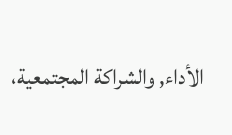الأداء, والشراكة المجتمعية،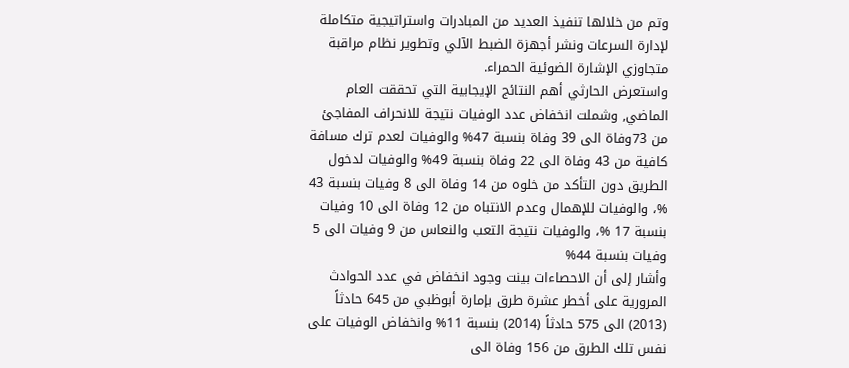وتم من خلالها تنفيذ العديد من المبادرات واستراتيجية متكاملة لإدارة السرعات ونشر أجهزة الضبط الآلي وتطوير نظام مراقبة متجاوزي الإشارة الضوئية الحمراء.
واستعرض الحارثي أهم النتائج الإيجابية التي تحققت العام الماضي, وشملت انخفاض عدد الوفيات نتيجة للانحراف المفاجئ من 73وفاة الى 39 وفاة بنسبة 47% والوفيات لعدم ترك مسافة كافية من 43 وفاة الى 22 وفاة بنسبة 49% والوفيات لدخول الطريق دون التأكد من خلوه من 14 وفاة الى 8 وفيات بنسبة 43 %، والوفيات للإهمال وعدم الانتباه من 12 وفاة الى 10 وفيات بنسبة 17 %، والوفيات نتيجة التعب والنعاس من 9 وفيات الى 5 وفيات بنسبة 44%
وأشار إلى أن الاحصاءات بينت وجود انخفاض في عدد الحوادث المرورية على أخطر عشرة طرق بإمارة أبوظبي من 645 حادثاً (2013) الى 575 حادثاً (2014) بنسبة 11% وانخفاض الوفيات على نفس تلك الطرق من 156 وفاة الى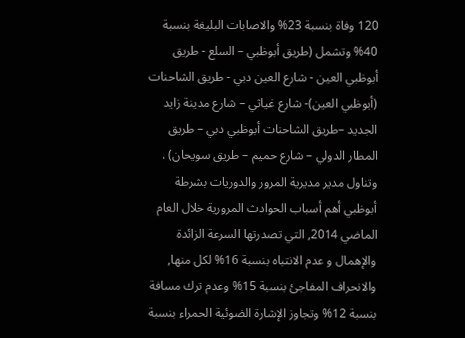120 وفاة بنسبة 23% والاصابات البليغة بنسبة 40% وتشمل (طريق أبوظبي – السلع - طريق أبوظبي العين - شارع العين دبي - طريق الشاحنات (أبوظبي العين)- شارع غياثي – شارع مدينة زايد الجديد –طريق الشاحنات أبوظبي دبي – طريق المطار الدولي – شارع حميم – طريق سويحان) .
وتناول مدير مديرية المرور والدوريات بشرطة أبوظبي أهم أسباب الحوادث المرورية خلال العام الماضي 2014, التي تصدرتها السرعة الزائدة والإهمال و عدم الانتباه بنسبة 16% لكل منها, والانحراف المفاجئ بنسبة 15% وعدم ترك مسافة بنسبة 12% وتجاوز الإشارة الضوئية الحمراء بنسبة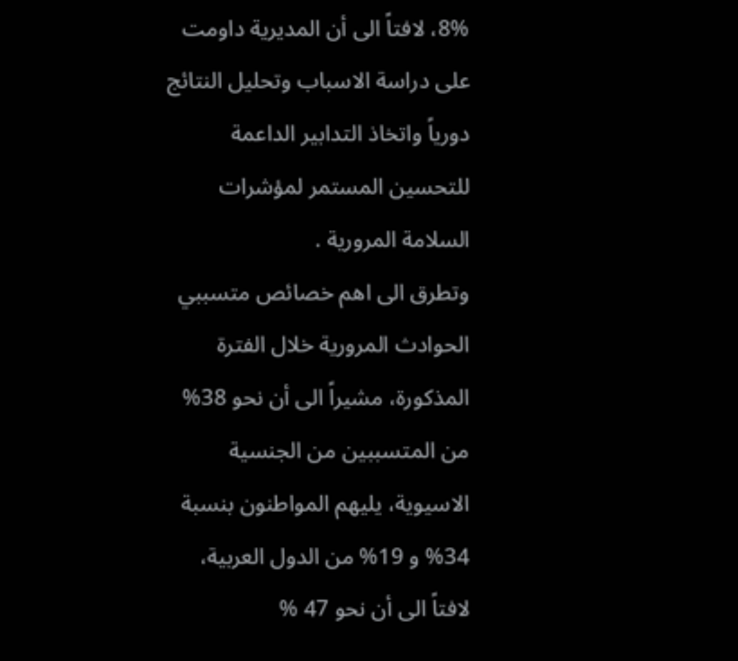8%، لافتاً الى أن المديرية داومت على دراسة الاسباب وتحليل النتائج دورياً واتخاذ التدابير الداعمة للتحسين المستمر لمؤشرات السلامة المرورية .
وتطرق الى اهم خصائص متسببي الحوادث المرورية خلال الفترة المذكورة، مشيراً الى أن نحو 38% من المتسببين من الجنسية الاسيوية، يليهم المواطنون بنسبة 34% و 19% من الدول العربية، لافتاً الى أن نحو 47 %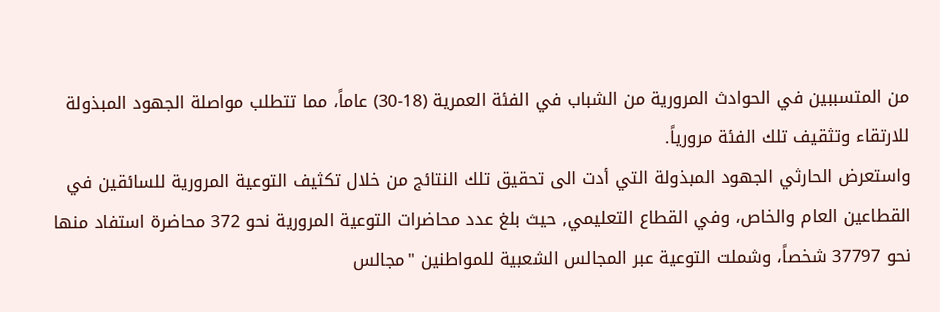من المتسببين في الحوادث المرورية من الشباب في الفئة العمرية (18-30) عاماً، مما تتطلب مواصلة الجهود المبذولة للارتقاء وتثقيف تلك الفئة مرورياً.
واستعرض الحارثي الجهود المبذولة التي أدت الى تحقيق تلك النتائج من خلال تكثيف التوعية المرورية للسائقين في القطاعين العام والخاص، وفي القطاع التعليمي, حيث بلغ عدد محاضرات التوعية المرورية نحو 372 محاضرة استفاد منها نحو 37797 شخصاً، وشملت التوعية عبر المجالس الشعبية للمواطنين "مجالس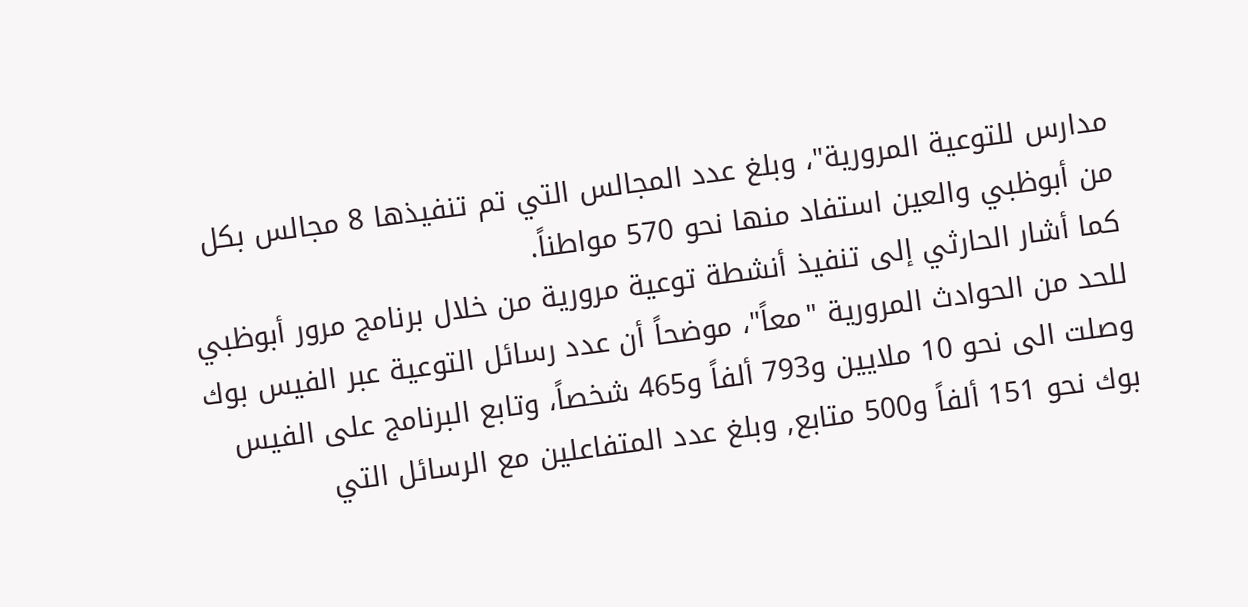مدارس للتوعية المرورية"، وبلغ عدد المجالس التي تم تنفيذها 8 مجالس بكل من أبوظبي والعين استفاد منها نحو 570 مواطناً.
كما أشار الحارثي إلى تنفيذ أنشطة توعية مرورية من خلال برنامج مرور أبوظبي للحد من الحوادث المرورية "معاً"، موضحاً أن عدد رسائل التوعية عبر الفيس بوك وصلت الى نحو 10 ملايين و793 ألفاً و465 شخصاً، وتابع البرنامج على الفيس بوك نحو 151 ألفاً و500 متابع, وبلغ عدد المتفاعلين مع الرسائل التي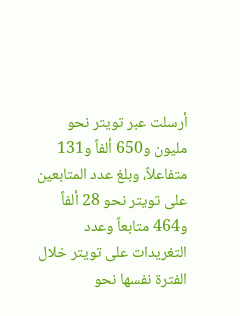أرسلت عبر تويتر نحو مليون و650 ألفاً و131 متفاعلاً، وبلغ عدد المتابعين على تويتر نحو 28 ألفاً و464 متابعاً وعدد التغريدات على تويتر خلال الفترة نفسها نحو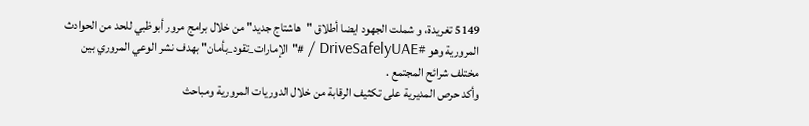5149 تغريدة، و شملت الجهود ايضا أطلاق "هاشتاج جديد" من خلال برامج مرور أبوظبي للحد من الحوادث المرورية وهو #DriveSafelyUAE / #"الإمارات_تقود_بأمان" بهدف نشر الوعي المروري بين مختلف شرائح المجتمع .
وأكد حرص المديرية على تكثيف الرقابة من خلال الدوريات المرورية ومباحث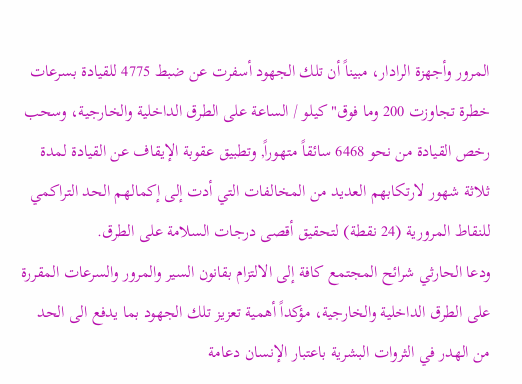المرور وأجهزة الرادار، مبيناً أن تلك الجهود أسفرت عن ضبط 4775 للقيادة بسرعات خطرة تجاوزت 200 وما فوق" كيلو / الساعة على الطرق الداخلية والخارجية، وسحب رخص القيادة من نحو 6468 سائقاً متهوراً, وتطبيق عقوبة الإيقاف عن القيادة لمدة ثلاثة شهور لارتكابهم العديد من المخالفات التي أدت إلى إكمالهم الحد التراكمي للنقاط المرورية (24 نقطة) لتحقيق أقصى درجات السلامة على الطرق.
ودعا الحارثي شرائح المجتمع كافة إلى الالتزام بقانون السير والمرور والسرعات المقررة على الطرق الداخلية والخارجية، مؤكداً أهمية تعزيز تلك الجهود بما يدفع الى الحد من الهدر في الثروات البشرية باعتبار الإنسان دعامة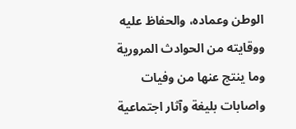الوطن وعماده، والحفاظ عليه ووقايته من الحوادث المرورية وما ينتج عنها من وفيات واصابات بليغة وآثار اجتماعية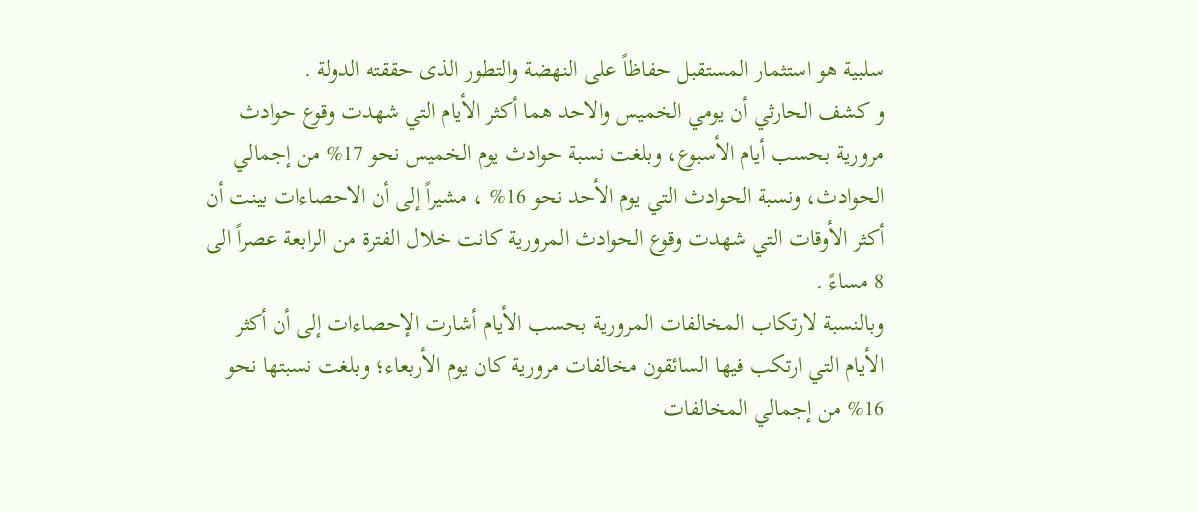سلبية هو استثمار المستقبل حفاظاً على النهضة والتطور الذى حققته الدولة .
و كشف الحارثي أن يومي الخميس والاحد هما أكثر الأيام التي شهدت وقوع حوادث مرورية بحسب أيام الأسبوع، وبلغت نسبة حوادث يوم الخميس نحو 17% من إجمالي الحوادث، ونسبة الحوادث التي يوم الأحد نحو 16% ، مشيراً إلى أن الاحصاءات بينت أن أكثر الأوقات التي شهدت وقوع الحوادث المرورية كانت خلال الفترة من الرابعة عصراً الى 8 مساءً .
وبالنسبة لارتكاب المخالفات المرورية بحسب الأيام أشارت الإحصاءات إلى أن أكثر الأيام التي ارتكب فيها السائقون مخالفات مرورية كان يوم الأربعاء؛ وبلغت نسبتها نحو 16% من إجمالي المخالفات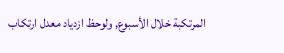المرتكبة خلال الأسبوع, ولوحظ ازدياد معدل ارتكاب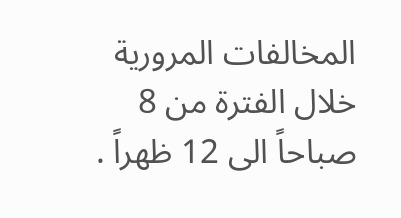المخالفات المرورية خلال الفترة من 8 صباحاً الى 12 ظهراً .